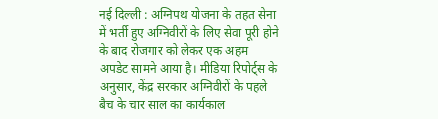नई दिल्ली : अग्निपथ योजना के तहत सेना में भर्ती हुए अग्निवीरों के लिए सेवा पूरी होने के बाद रोजगार को लेकर एक अहम अपडेट सामने आया है। मीडिया रिपोर्ट्स के अनुसार, केंद्र सरकार अग्निवीरों के पहले बैच के चार साल का कार्यकाल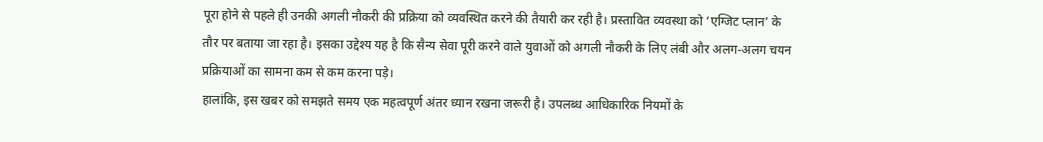पूरा होने से पहले ही उनकी अगली नौकरी की प्रक्रिया को व्यवस्थित करने की तैयारी कर रही है। प्रस्तावित व्यवस्था को ‘एग्जिट प्लान’ के तौर पर बताया जा रहा है। इसका उद्देश्य यह है कि सैन्य सेवा पूरी करने वाले युवाओं को अगली नौकरी के लिए लंबी और अलग-अलग चयन प्रक्रियाओं का सामना कम से कम करना पड़े।
हालांकि, इस खबर को समझते समय एक महत्वपूर्ण अंतर ध्यान रखना जरूरी है। उपलब्ध आधिकारिक नियमों के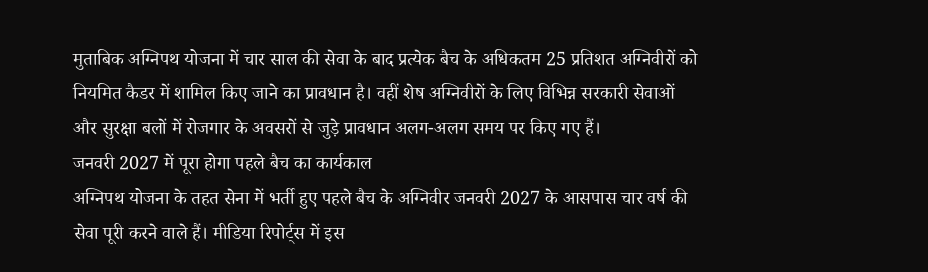मुताबिक अग्निपथ योजना में चार साल की सेवा के बाद प्रत्येक बैच के अधिकतम 25 प्रतिशत अग्निवीरों को नियमित कैडर में शामिल किए जाने का प्रावधान है। वहीं शेष अग्निवीरों के लिए विभिन्न सरकारी सेवाओं और सुरक्षा बलों में रोजगार के अवसरों से जुड़े प्रावधान अलग-अलग समय पर किए गए हैं।
जनवरी 2027 में पूरा होगा पहले बैच का कार्यकाल
अग्निपथ योजना के तहत सेना में भर्ती हुए पहले बैच के अग्निवीर जनवरी 2027 के आसपास चार वर्ष की सेवा पूरी करने वाले हैं। मीडिया रिपोर्ट्स में इस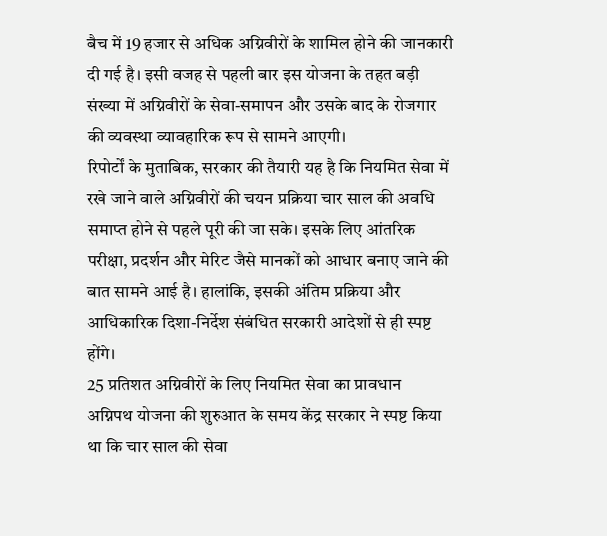बैच में 19 हजार से अधिक अग्निवीरों के शामिल होने की जानकारी दी गई है। इसी वजह से पहली बार इस योजना के तहत बड़ी संख्या में अग्निवीरों के सेवा-समापन और उसके बाद के रोजगार की व्यवस्था व्यावहारिक रूप से सामने आएगी।
रिपोर्टों के मुताबिक, सरकार की तैयारी यह है कि नियमित सेवा में रखे जाने वाले अग्निवीरों की चयन प्रक्रिया चार साल की अवधि समाप्त होने से पहले पूरी की जा सके। इसके लिए आंतरिक परीक्षा, प्रदर्शन और मेरिट जैसे मानकों को आधार बनाए जाने की बात सामने आई है। हालांकि, इसकी अंतिम प्रक्रिया और आधिकारिक दिशा-निर्देश संबंधित सरकारी आदेशों से ही स्पष्ट होंगे।
25 प्रतिशत अग्निवीरों के लिए नियमित सेवा का प्रावधान
अग्निपथ योजना की शुरुआत के समय केंद्र सरकार ने स्पष्ट किया था कि चार साल की सेवा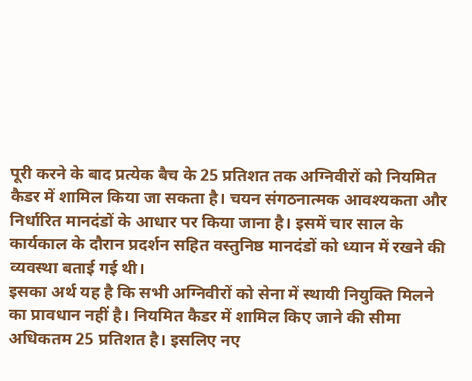पूरी करने के बाद प्रत्येक बैच के 25 प्रतिशत तक अग्निवीरों को नियमित कैडर में शामिल किया जा सकता है। चयन संगठनात्मक आवश्यकता और निर्धारित मानदंडों के आधार पर किया जाना है। इसमें चार साल के कार्यकाल के दौरान प्रदर्शन सहित वस्तुनिष्ठ मानदंडों को ध्यान में रखने की व्यवस्था बताई गई थी।
इसका अर्थ यह है कि सभी अग्निवीरों को सेना में स्थायी नियुक्ति मिलने का प्रावधान नहीं है। नियमित कैडर में शामिल किए जाने की सीमा अधिकतम 25 प्रतिशत है। इसलिए नए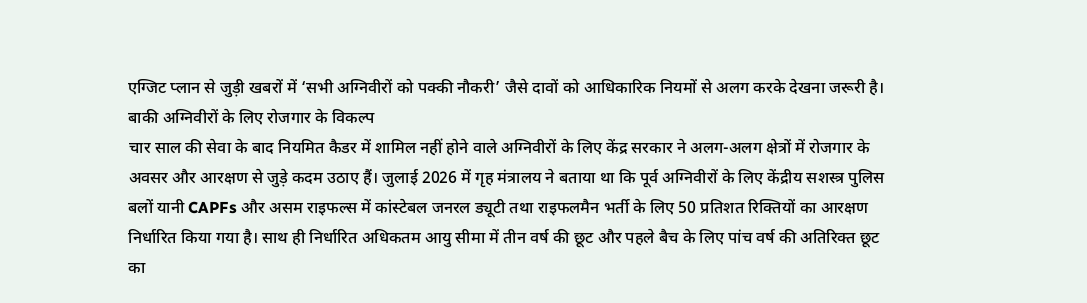एग्जिट प्लान से जुड़ी खबरों में ‘सभी अग्निवीरों को पक्की नौकरी’ जैसे दावों को आधिकारिक नियमों से अलग करके देखना जरूरी है।
बाकी अग्निवीरों के लिए रोजगार के विकल्प
चार साल की सेवा के बाद नियमित कैडर में शामिल नहीं होने वाले अग्निवीरों के लिए केंद्र सरकार ने अलग-अलग क्षेत्रों में रोजगार के अवसर और आरक्षण से जुड़े कदम उठाए हैं। जुलाई 2026 में गृह मंत्रालय ने बताया था कि पूर्व अग्निवीरों के लिए केंद्रीय सशस्त्र पुलिस बलों यानी CAPFs और असम राइफल्स में कांस्टेबल जनरल ड्यूटी तथा राइफलमैन भर्ती के लिए 50 प्रतिशत रिक्तियों का आरक्षण निर्धारित किया गया है। साथ ही निर्धारित अधिकतम आयु सीमा में तीन वर्ष की छूट और पहले बैच के लिए पांच वर्ष की अतिरिक्त छूट का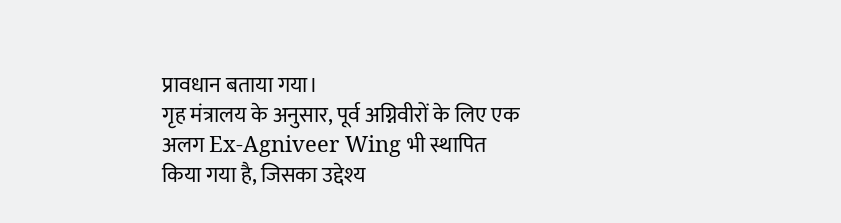प्रावधान बताया गया।
गृह मंत्रालय के अनुसार, पूर्व अग्निवीरों के लिए एक अलग Ex-Agniveer Wing भी स्थापित किया गया है, जिसका उद्देश्य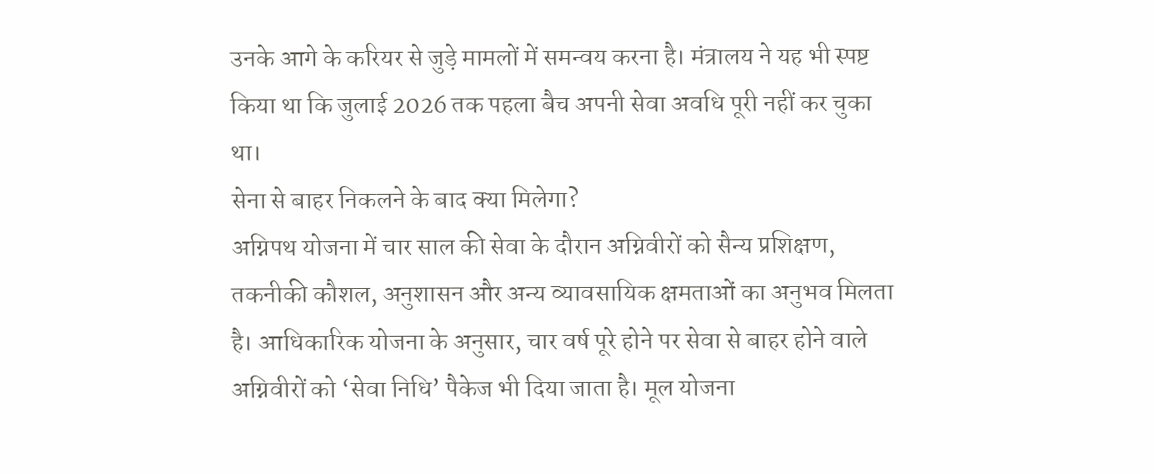उनके आगे के करियर से जुड़े मामलों में समन्वय करना है। मंत्रालय ने यह भी स्पष्ट किया था कि जुलाई 2026 तक पहला बैच अपनी सेवा अवधि पूरी नहीं कर चुका था।
सेना से बाहर निकलने के बाद क्या मिलेगा?
अग्निपथ योजना में चार साल की सेवा के दौरान अग्निवीरों को सैन्य प्रशिक्षण, तकनीकी कौशल, अनुशासन और अन्य व्यावसायिक क्षमताओं का अनुभव मिलता है। आधिकारिक योजना के अनुसार, चार वर्ष पूरे होने पर सेवा से बाहर होने वाले अग्निवीरों को ‘सेवा निधि’ पैकेज भी दिया जाता है। मूल योजना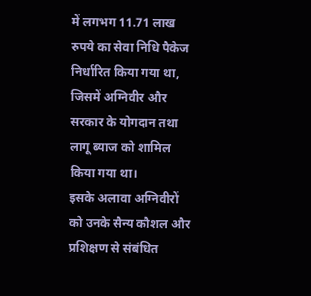में लगभग 11.71 लाख रुपये का सेवा निधि पैकेज निर्धारित किया गया था, जिसमें अग्निवीर और सरकार के योगदान तथा लागू ब्याज को शामिल किया गया था।
इसके अलावा अग्निवीरों को उनके सैन्य कौशल और प्रशिक्षण से संबंधित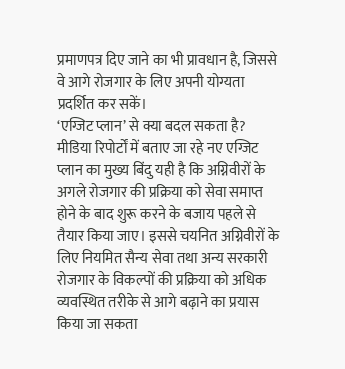प्रमाणपत्र दिए जाने का भी प्रावधान है, जिससे वे आगे रोजगार के लिए अपनी योग्यता प्रदर्शित कर सकें।
‘एग्जिट प्लान’ से क्या बदल सकता है?
मीडिया रिपोर्टों में बताए जा रहे नए एग्जिट प्लान का मुख्य बिंदु यही है कि अग्निवीरों के अगले रोजगार की प्रक्रिया को सेवा समाप्त होने के बाद शुरू करने के बजाय पहले से तैयार किया जाए। इससे चयनित अग्निवीरों के लिए नियमित सैन्य सेवा तथा अन्य सरकारी रोजगार के विकल्पों की प्रक्रिया को अधिक व्यवस्थित तरीके से आगे बढ़ाने का प्रयास किया जा सकता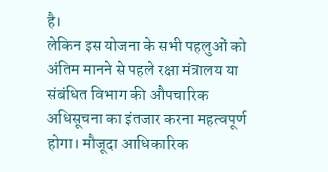है।
लेकिन इस योजना के सभी पहलुओं को अंतिम मानने से पहले रक्षा मंत्रालय या संबंधित विभाग की औपचारिक अधिसूचना का इंतजार करना महत्वपूर्ण होगा। मौजूदा आधिकारिक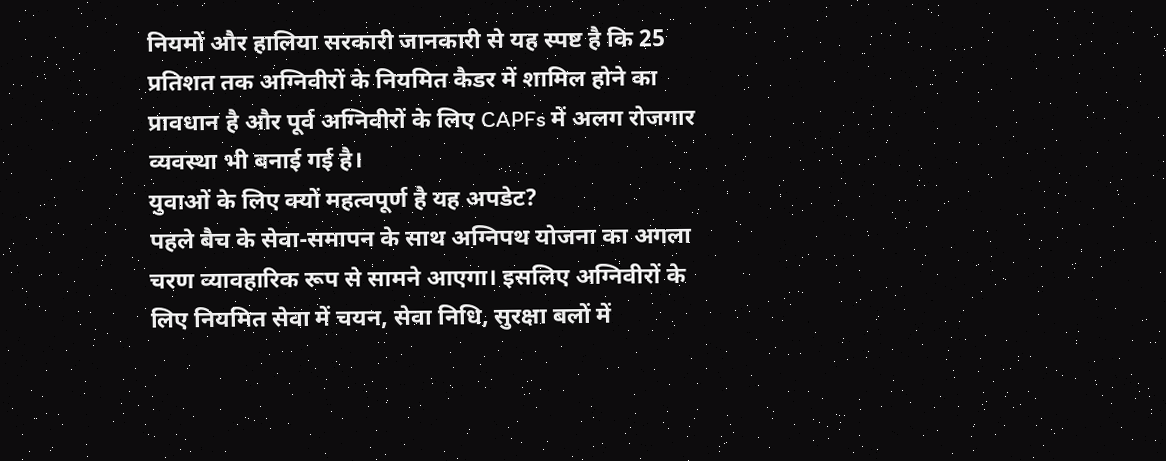नियमों और हालिया सरकारी जानकारी से यह स्पष्ट है कि 25 प्रतिशत तक अग्निवीरों के नियमित कैडर में शामिल होने का प्रावधान है और पूर्व अग्निवीरों के लिए CAPFs में अलग रोजगार व्यवस्था भी बनाई गई है।
युवाओं के लिए क्यों महत्वपूर्ण है यह अपडेट?
पहले बैच के सेवा-समापन के साथ अग्निपथ योजना का अगला चरण व्यावहारिक रूप से सामने आएगा। इसलिए अग्निवीरों के लिए नियमित सेवा में चयन, सेवा निधि, सुरक्षा बलों में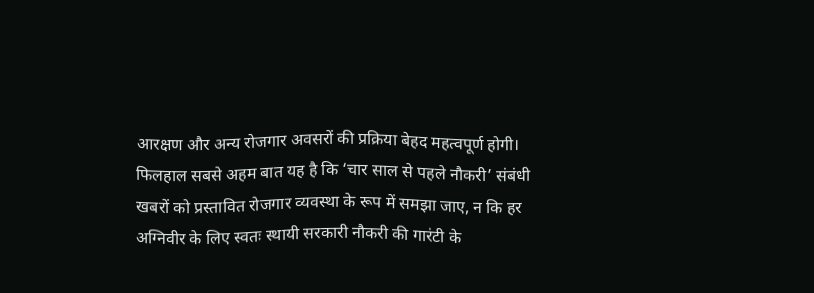आरक्षण और अन्य रोजगार अवसरों की प्रक्रिया बेहद महत्वपूर्ण होगी।
फिलहाल सबसे अहम बात यह है कि ‘चार साल से पहले नौकरी’ संबंधी खबरों को प्रस्तावित रोजगार व्यवस्था के रूप में समझा जाए, न कि हर अग्निवीर के लिए स्वतः स्थायी सरकारी नौकरी की गारंटी के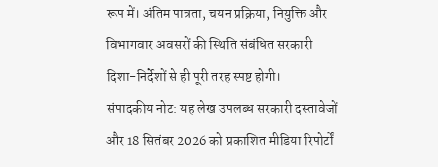रूप में। अंतिम पात्रता, चयन प्रक्रिया, नियुक्ति और विभागवार अवसरों की स्थिति संबंधित सरकारी दिशा-निर्देशों से ही पूरी तरह स्पष्ट होगी।
संपादकीय नोट: यह लेख उपलब्ध सरकारी दस्तावेजों और 18 सितंबर 2026 को प्रकाशित मीडिया रिपोर्टों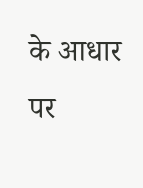के आधार पर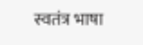स्वतंत्र भाषा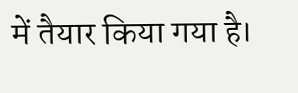में तैयार किया गया है।